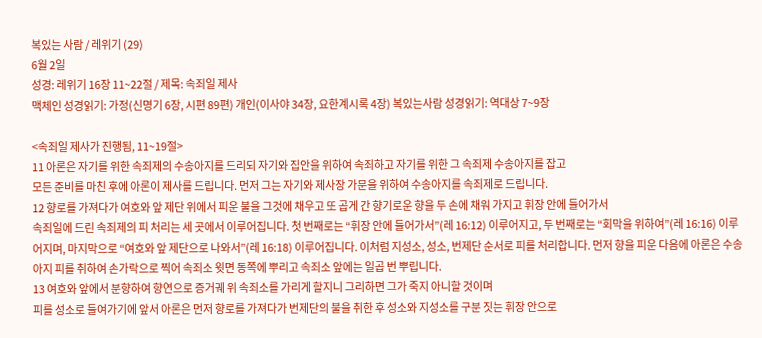복있는 사람 / 레위기 (29)
6월 2일
성경: 레위기 16장 11~22절 / 제목: 속죄일 제사
맥체인 성경읽기: 가정(신명기 6장, 시편 89편) 개인(이사야 34장, 요한계시록 4장) 복있는사람 성경읽기: 역대상 7~9장

<속죄일 제사가 진행됨, 11~19절>
11 아론은 자기를 위한 속죄제의 수송아지를 드리되 자기와 집안을 위하여 속죄하고 자기를 위한 그 속죄제 수송아지를 잡고
모든 준비를 마친 후에 아론이 제사를 드립니다. 먼저 그는 자기와 제사장 가문을 위하여 수송아지를 속죄제로 드립니다.
12 향로를 가져다가 여호와 앞 제단 위에서 피운 불을 그것에 채우고 또 곱게 간 향기로운 향을 두 손에 채워 가지고 휘장 안에 들어가서
속죄일에 드린 속죄제의 피 처리는 세 곳에서 이루어집니다. 첫 번째로는 “휘장 안에 들어가서”(레 16:12) 이루어지고, 두 번째로는 “회막을 위하여”(레 16:16) 이루어지며, 마지막으로 “여호와 앞 제단으로 나와서”(레 16:18) 이루어집니다. 이처럼 지성소, 성소, 번제단 순서로 피를 처리합니다. 먼저 향을 피운 다음에 아론은 수송아지 피를 취하여 손가락으로 찍어 속죄소 윗면 동쪽에 뿌리고 속죄소 앞에는 일곱 번 뿌립니다.
13 여호와 앞에서 분향하여 향연으로 증거궤 위 속죄소를 가리게 할지니 그리하면 그가 죽지 아니할 것이며
피를 성소로 들여가기에 앞서 아론은 먼저 향로를 가져다가 번제단의 불을 취한 후 성소와 지성소를 구분 짓는 휘장 안으로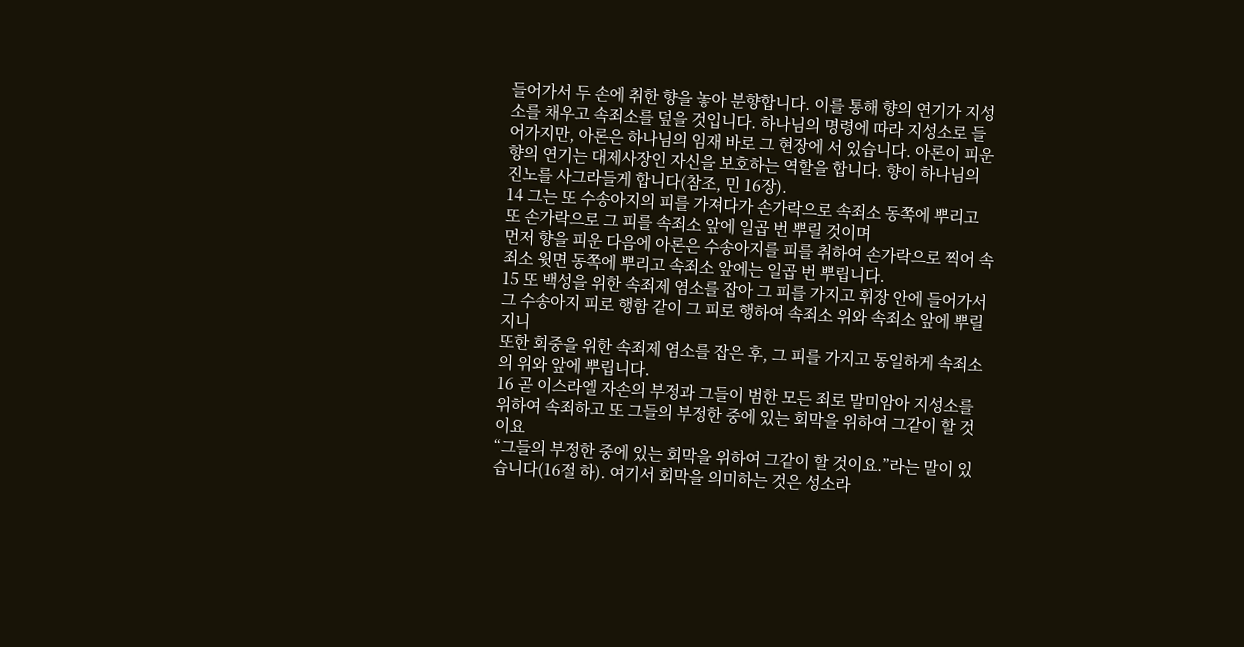들어가서 두 손에 취한 향을 놓아 분향합니다. 이를 통해 향의 연기가 지성소를 채우고 속죄소를 덮을 것입니다. 하나님의 명령에 따라 지성소로 들어가지만, 아론은 하나님의 임재 바로 그 현장에 서 있습니다. 아론이 피운 향의 연기는 대제사장인 자신을 보호하는 역할을 합니다. 향이 하나님의 진노를 사그라들게 합니다(참조, 민 16장).
14 그는 또 수송아지의 피를 가져다가 손가락으로 속죄소 동쪽에 뿌리고 또 손가락으로 그 피를 속죄소 앞에 일곱 번 뿌릴 것이며
먼저 향을 피운 다음에 아론은 수송아지를 피를 취하여 손가락으로 찍어 속죄소 윗면 동쪽에 뿌리고 속죄소 앞에는 일곱 번 뿌립니다.
15 또 백성을 위한 속죄제 염소를 잡아 그 피를 가지고 휘장 안에 들어가서 그 수송아지 피로 행함 같이 그 피로 행하여 속죄소 위와 속죄소 앞에 뿌릴지니
또한 회중을 위한 속죄제 염소를 잡은 후, 그 피를 가지고 동일하게 속죄소의 위와 앞에 뿌립니다.
16 곧 이스라엘 자손의 부정과 그들이 범한 모든 죄로 말미암아 지성소를 위하여 속죄하고 또 그들의 부정한 중에 있는 회막을 위하여 그같이 할 것이요
“그들의 부정한 중에 있는 회막을 위하여 그같이 할 것이요.”라는 말이 있습니다(16절 하). 여기서 회막을 의미하는 것은 성소라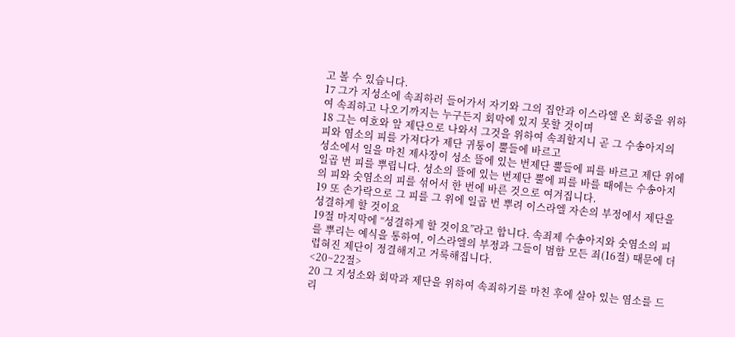고 볼 수 있습니다.
17 그가 지성소에 속죄하러 들어가서 자기와 그의 집안과 이스라엘 온 회중을 위하여 속죄하고 나오기까지는 누구든지 회막에 있지 못할 것이며
18 그는 여호와 앞 제단으로 나와서 그것을 위하여 속죄할지니 곧 그 수송아지의 피와 염소의 피를 가져다가 제단 귀퉁이 뿔들에 바르고
성소에서 일을 마친 제사장이 성소 뜰에 있는 번제단 뿔들에 피를 바르고 제단 위에 일곱 번 피를 뿌립니다. 성소의 뜰에 있는 번제단 뿔에 피를 바를 때에는 수송아지의 피와 숫염소의 피를 섞어서 한 번에 바른 것으로 여겨집니다.
19 또 손가락으로 그 피를 그 위에 일곱 번 뿌려 이스라엘 자손의 부정에서 제단을 성결하게 할 것이요
19절 마지막에 “성결하게 할 것이요”라고 합니다. 속죄제 수송아지와 숫염소의 피를 뿌리는 예식을 통하여, 이스라엘의 부정과 그들이 범함 모든 죄(16절) 때문에 더럽혀진 제단이 정결해지고 거룩해집니다.
<20~22절>
20 그 지성소와 회막과 제단을 위하여 속죄하기를 마친 후에 살아 있는 염소를 드리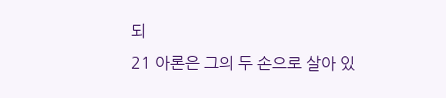되
21 아론은 그의 두 손으로 살아 있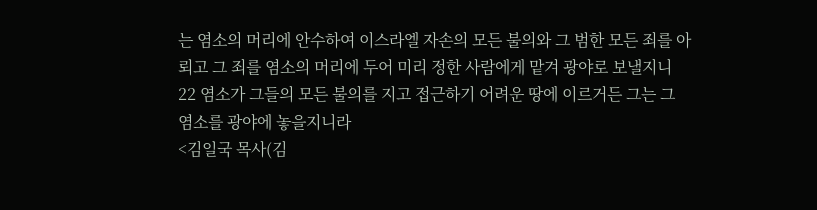는 염소의 머리에 안수하여 이스라엘 자손의 모든 불의와 그 범한 모든 죄를 아뢰고 그 죄를 염소의 머리에 두어 미리 정한 사람에게 맡겨 광야로 보낼지니
22 염소가 그들의 모든 불의를 지고 접근하기 어려운 땅에 이르거든 그는 그 염소를 광야에 놓을지니라
<김일국 목사(김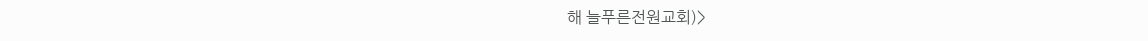해 늘푸른전원교회)>